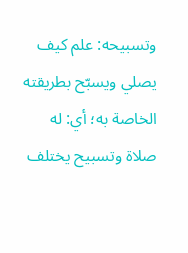وتسبيحه: علم كيف يصلي ويسبّح بطريقته الخاصة به؛ أي: له صلاة وتسبيح يختلف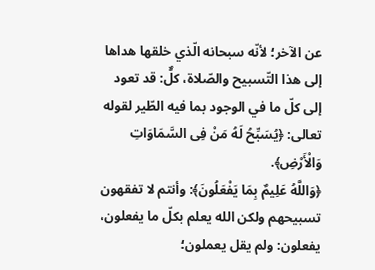عن الآخر؛ لأنّه سبحانه الّذي خلقها هداها إلى هذا التّسبيح والصّلاة، كلٌّ: قد تعود إلى كلّ ما في الوجود بما فيه الطّير لقوله تعالى: ﴿يُسَبِّحُ لَهُ مَنْ فِى السَّمَاوَاتِ وَالْأَرْضِ﴾.
﴿وَاللَّهُ عَلِيمٌ بِمَا يَفْعَلُونَ﴾: وأنتم لا تفقهون تسبيحهم ولكن الله يعلم بكلّ ما يفعلون، يفعلون: ولم يقل يعملون؛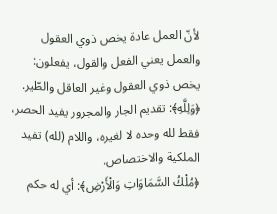لأنّ العمل عادة يخص ذوي العقول والعمل يعني الفعل والقول، يفعلون: يخص ذوي العقول وغير العاقل والطّير.
﴿وَلِلَّهِ﴾: تقديم الجار والمجرور يفيد الحصر، فقط لله وحده لا لغيره، واللام (لله) تفيد الملكية والاختصاص.
﴿مُلْكُ السَّمَاوَاتِ وَالْأَرْضِ﴾: أي له حكم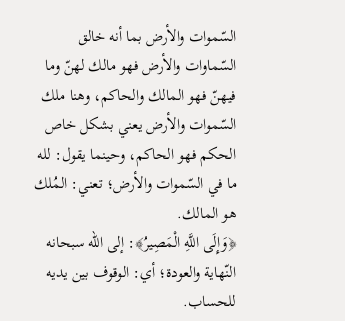السّموات والأرض بما أنه خالق السّماوات والأرض فهو مالك لهنّ وما فيهنّ فهو المالك والحاكم، وهنا ملك السّموات والأرض يعني بشكل خاص الحكم فهو الحاكم، وحينما يقول: لله ما في السّموات والأرض؛ تعني: المُلك هو المالك.
﴿وَإِلَى اللَّهِ الْمَصِيرُ﴾: إلى الله سبحانه النّهاية والعودة؛ أي: الوقوف بين يديه للحساب.